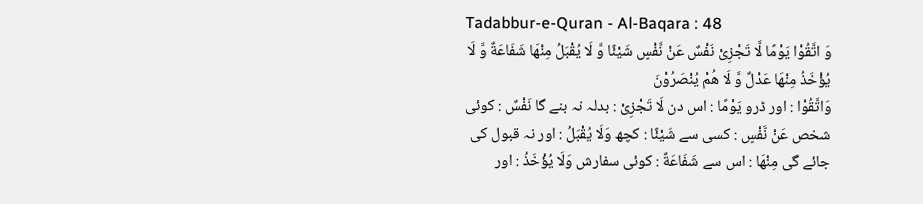Tadabbur-e-Quran - Al-Baqara : 48
وَ اتَّقُوْا یَوْمًا لَّا تَجْزِیْ نَفْسٌ عَنْ نَّفْسٍ شَیْئًا وَّ لَا یُقْبَلُ مِنْهَا شَفَاعَةٌ وَّ لَا یُؤْخَذُ مِنْهَا عَدْلٌ وَّ لَا هُمْ یُنْصَرُوْنَ
وَاتَّقُوْا : اور ڈرو يَوْمًا : اس دن لَا تَجْزِیْ : بدلہ نہ بنے گا نَفْسٌ : کوئی شخص عَنْ نَّفْسٍ : کسی سے شَيْئًا : کچھ وَلَا يُقْبَلُ : اور نہ قبول کی جائے گی مِنْهَا : اس سے شَفَاعَةٌ : کوئی سفارش وَلَا يُؤْخَذُ : اور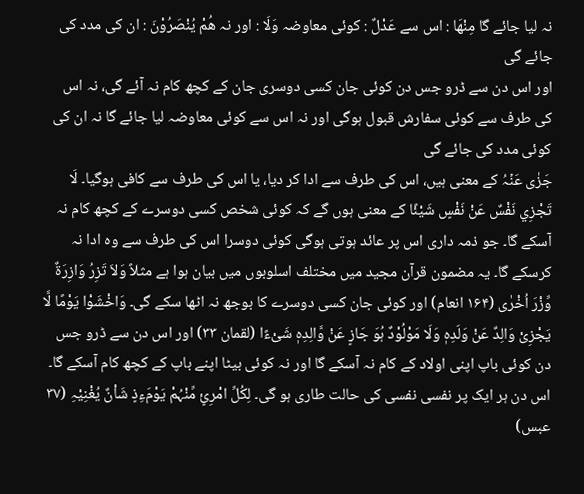نہ لیا جائے گا مِنْهَا : اس سے عَدْلٌ : کوئی معاوضہ وَلَا : اور نہ هُمْ يُنْصَرُوْنَ : ان کی مدد کی جائے گی
اور اس دن سے ڈرو جس دن کوئی جان کسی دوسری جان کے کچھ کام نہ آئے گی، نہ اس کی طرف سے کوئی سفارش قبول ہوگی اور نہ اس سے کوئی معاوضہ لیا جائے گا نہ ان کی کوئی مدد کی جائے گی
جَزٰی عَنۡہُ کے معنی ہیں، اس کی طرف سے ادا کر دیا، یا اس کی طرف سے کافی ہوگیا۔ لَا تَجْزِي نَفْسٌ عَنْ نَفْسٍ شَيْئًا کے معنی ہوں گے کہ کوئی شخص کسی دوسرے کے کچھ کام نہ آسکے گا۔ جو ذمہ داری اس پر عائد ہوتی ہوگی کوئی دوسرا اس کی طرف سے وہ ادا نہ کرسکے گا۔ یہ مضمون قرآن مجید میں مختلف اسلوبوں میں بیان ہوا ہے مثلاً وَلاَ تَزِرُ وَازِرَۃٌ وِّزْرَ اُخْرٰی (۱۶۴ انعام) اور کوئی جان کسی دوسرے کا بوجھ نہ اٹھا سکے گی۔ وَاخْشَوْا یَوْمًا لَّا یَجْزِیْ وَالِدٌ عَنْ وَلَدِہٖ وَلَا مَوْلُوْدٌ ہُوَ جَازٍ عَنْ وَّالِدِہٖ شَیْءًا (لقمان ۳۳) اور اس دن سے ڈرو جس دن کوئی باپ اپنی اولاد کے کام نہ آسکے گا اور نہ کوئی بیٹا اپنے باپ کے کچھ کام آسکے گا۔ اس دن ہر ایک پر نفسی نفسی کی حالت طاری ہو گی۔ لِکُلِّ امْرِئٍ مِّنْہُمْ یَوْمَءِذٍ شَاْنٌ یُغْنِیْہِ (۳۷ عبس)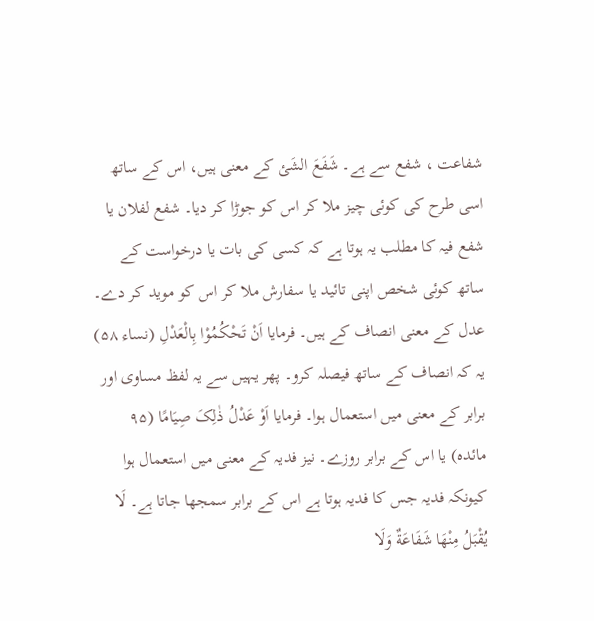شفاعت ، شفع سے ہے۔ شَفَعَ الشَئ کے معنی ہیں، اس کے ساتھ اسی طرح کی کوئی چیز ملا کر اس کو جوڑا کر دیا۔ شفع لفلان یا شفع فیہ کا مطلب یہ ہوتا ہے کہ کسی کی بات یا درخواست کے ساتھ کوئی شخص اپنی تائید یا سفارش ملا کر اس کو موید کر دے۔ عدل کے معنی انصاف کے ہیں۔ فرمایا اَنْ تَحْکُمُوْا بِالْعَدْلِ (نساء ۵۸) یہ کہ انصاف کے ساتھ فیصلہ کرو۔ پھر یہیں سے یہ لفظ مساوی اور برابر کے معنی میں استعمال ہوا۔ فرمایا اَوْ عَدْلُ ذٰلِکَ صِیَامًا (۹۵ مائدہ) یا اس کے برابر روزے۔ نیز فدیہ کے معنی میں استعمال ہوا کیونکہ فدیہ جس کا فدیہ ہوتا ہے اس کے برابر سمجھا جاتا ہے۔ لَا يُقْبَلُ مِنْهَا شَفَاعَةٌ وَلَا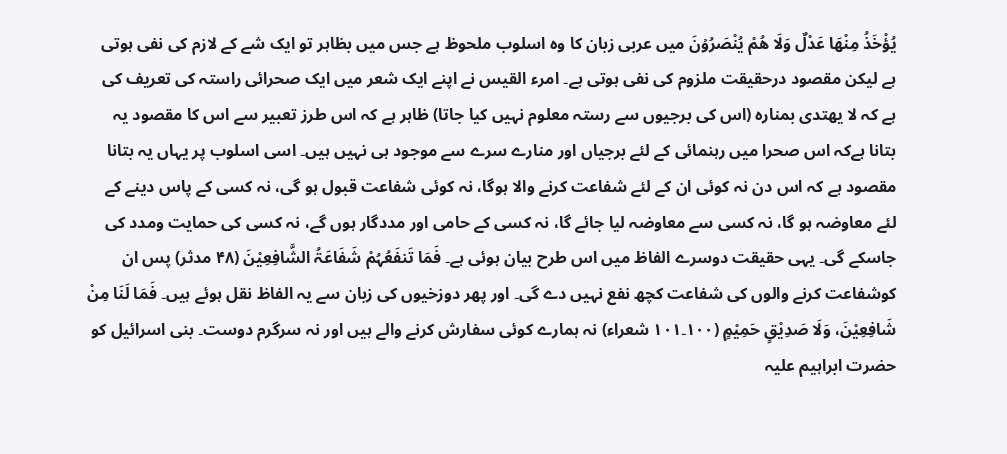يُؤْخَذُ مِنْهَا عَدْلٌ وَلَا هُمْ يُنْصَرُوۡنَ میں عربی زبان کا وہ اسلوب ملحوظ ہے جس میں بظاہر تو ایک شے کے لازم کی نفی ہوتی ہے لیکن مقصود درحقیقت ملزوم کی نفی ہوتی ہے۔ امرء القیس نے اپنے ایک شعر میں ایک صحرائی راستہ کی تعریف کی ہے کہ لا یھتدی بمنارہ (اس کی برجیوں سے رستہ معلوم نہیں کیا جاتا) ظاہر ہے کہ اس طرز تعبیر سے اس کا مقصود یہ بتانا ہےکہ اس صحرا میں رہنمائی کے لئے برجیاں اور منارے سرے سے موجود ہی نہیں ہیں۔ اسی اسلوب پر یہاں یہ بتانا مقصود ہے کہ اس دن نہ کوئی ان کے لئے شفاعت کرنے والا ہوگا، نہ کوئی شفاعت قبول ہو گی، نہ کسی کے پاس دینے کے لئے معاوضہ ہو گا، نہ کسی سے معاوضہ لیا جائے گا، نہ کسی کے حامی اور مددگار ہوں گے، نہ کسی کی حمایت ومدد کی جاسکے گی۔ یہی حقیقت دوسرے الفاظ میں اس طرح بیان ہوئی ہے۔ فَمَا تَنفَعُہُمْ شَفَاعَۃُ الشَّافِعِیْنَ (۴۸ مدثر) پس ان کوشفاعت کرنے والوں کی شفاعت کچھ نفع نہیں دے گی۔ اور پھر دوزخیوں کی زبان سے یہ الفاظ نقل ہوئے ہیں۔ فَمَا لَنَا مِنْ شَافِعِیْنَ، وَلَا صَدِیْقٍ حَمِیْمٍ (۱۰۰۔۱۰۱ شعراء) نہ ہمارے کوئی سفارش کرنے والے ہیں اور نہ سرگرم دوست۔ بنی اسرائیل کو حضرت ابراہیم علیہ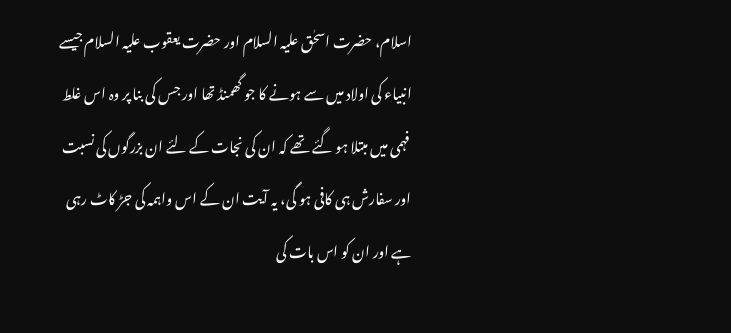اسلام، حضرت اسحٰق علیہ السلام اور حضرت یعقوب علیہ السلام جیسے انبیاء کی اولاد میں سے ہونے کا جو گھمنڈ تھا اور جس کی بنا پر وہ اس غلط فہمی میں مبتلا ہو گئے تھے کہ ان کی نجات کے لئے ان بزرگوں کی نسبت اور سفارش ہی کافی ہو گی، یہ آیت ان کے اس واہمہ کی جڑ کاٹ رہی ہے اور ان کو اس بات کی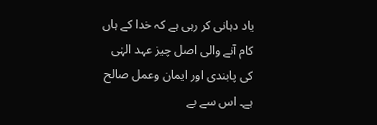یاد دہانی کر رہی ہے کہ خدا کے ہاں کام آنے والی اصل چیز عہد الہٰی کی پابندی اور ایمان وعمل صالح ہے۔ اس سے بے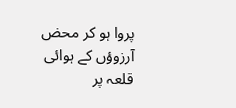پروا ہو کر محض آرزوؤں کے ہوائی قلعہ پر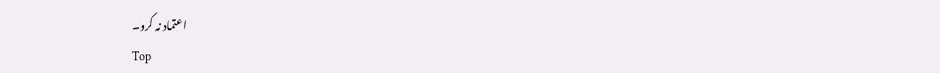اعتماد نہ کرو۔
Top